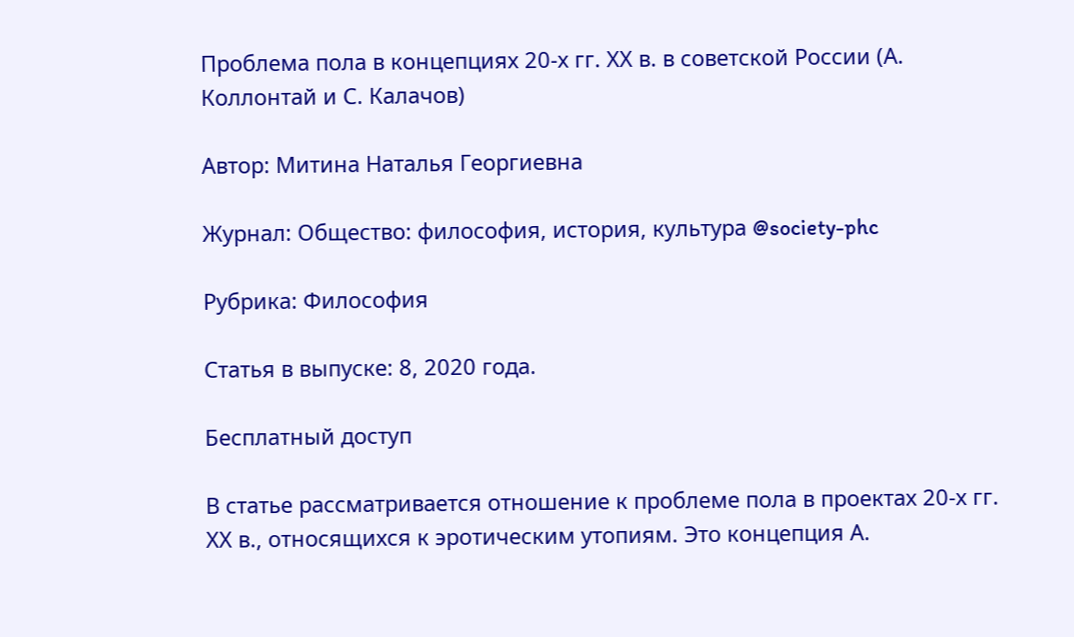Проблема пола в концепциях 20-х гг. ХХ в. в советской России (А. Коллонтай и С. Калачов)

Автор: Митина Наталья Георгиевна

Журнал: Общество: философия, история, культура @society-phc

Рубрика: Философия

Статья в выпуске: 8, 2020 года.

Бесплатный доступ

В статье рассматривается отношение к проблеме пола в проектах 20-х гг. ХХ в., относящихся к эротическим утопиям. Это концепция А.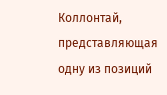Коллонтай, представляющая одну из позиций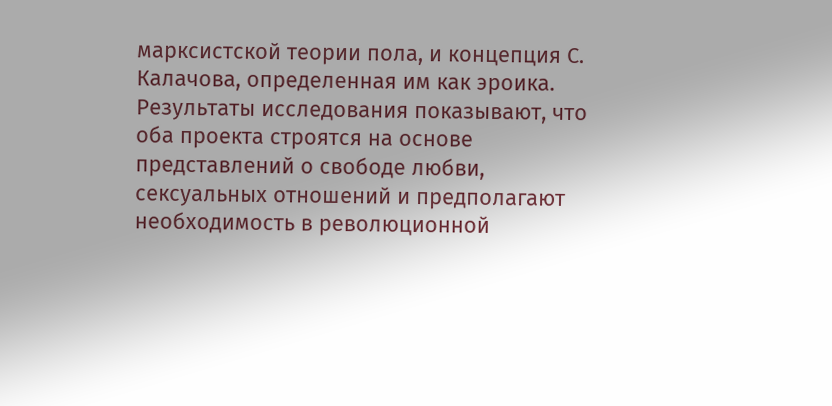марксистской теории пола, и концепция С. Калачова, определенная им как эроика. Результаты исследования показывают, что оба проекта строятся на основе представлений о свободе любви, сексуальных отношений и предполагают необходимость в революционной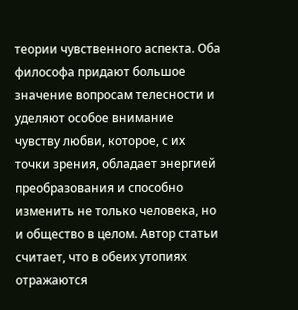теории чувственного аспекта. Оба философа придают большое значение вопросам телесности и уделяют особое внимание чувству любви, которое, с их точки зрения, обладает энергией преобразования и способно изменить не только человека, но и общество в целом. Автор статьи считает, что в обеих утопиях отражаются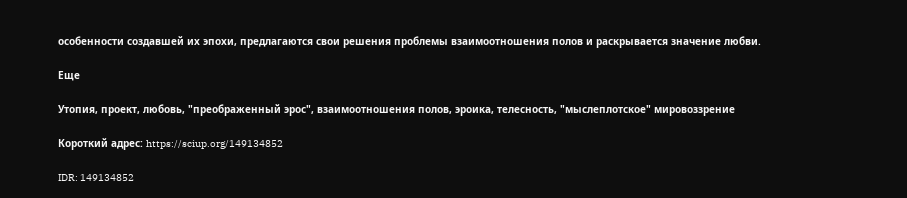особенности создавшей их эпохи, предлагаются свои решения проблемы взаимоотношения полов и раскрывается значение любви.

Еще

Утопия, проект, любовь, "преображенный эрос", взаимоотношения полов, эроика, телесность, "мыслеплотское" мировоззрение

Короткий адрес: https://sciup.org/149134852

IDR: 149134852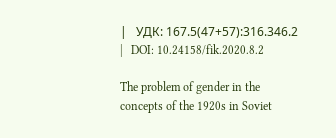|   УДК: 167.5(47+57):316.346.2   |   DOI: 10.24158/fik.2020.8.2

The problem of gender in the concepts of the 1920s in Soviet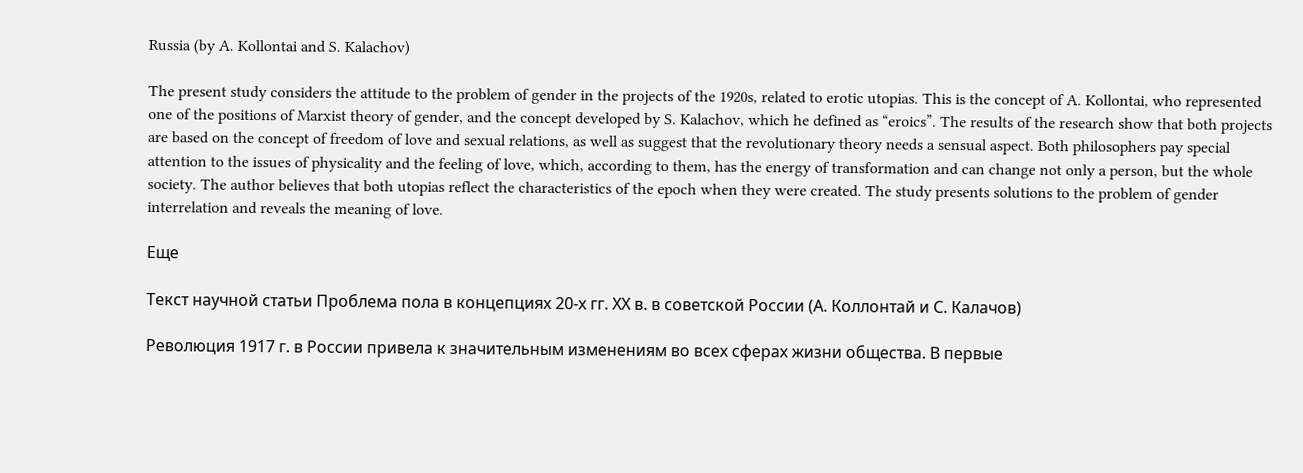Russia (by A. Kollontai and S. Kalachov)

The present study considers the attitude to the problem of gender in the projects of the 1920s, related to erotic utopias. This is the concept of A. Kollontai, who represented one of the positions of Marxist theory of gender, and the concept developed by S. Kalachov, which he defined as “eroics”. The results of the research show that both projects are based on the concept of freedom of love and sexual relations, as well as suggest that the revolutionary theory needs a sensual aspect. Both philosophers pay special attention to the issues of physicality and the feeling of love, which, according to them, has the energy of transformation and can change not only a person, but the whole society. The author believes that both utopias reflect the characteristics of the epoch when they were created. The study presents solutions to the problem of gender interrelation and reveals the meaning of love.

Еще

Текст научной статьи Проблема пола в концепциях 20-х гг. ХХ в. в советской России (А. Коллонтай и С. Калачов)

Революция 1917 г. в России привела к значительным изменениям во всех сферах жизни общества. В первые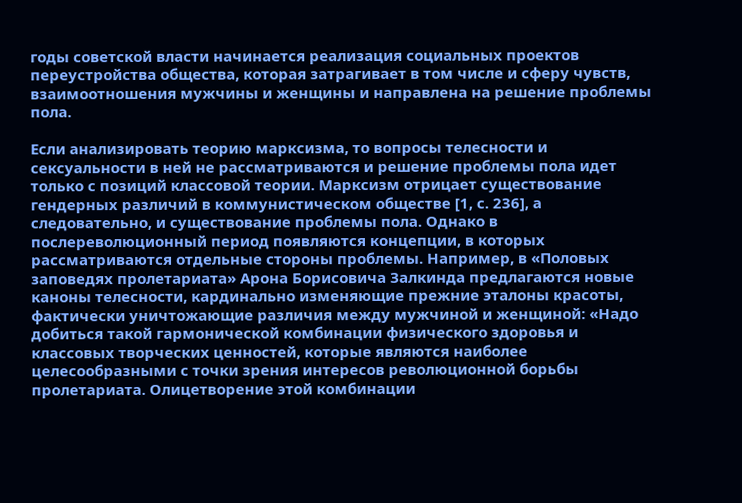годы советской власти начинается реализация социальных проектов переустройства общества, которая затрагивает в том числе и сферу чувств, взаимоотношения мужчины и женщины и направлена на решение проблемы пола.

Если анализировать теорию марксизма, то вопросы телесности и сексуальности в ней не рассматриваются и решение проблемы пола идет только с позиций классовой теории. Марксизм отрицает существование гендерных различий в коммунистическом обществе [1, с. 236], а следовательно, и существование проблемы пола. Однако в послереволюционный период появляются концепции, в которых рассматриваются отдельные стороны проблемы. Например, в «Половых заповедях пролетариата» Арона Борисовича Залкинда предлагаются новые каноны телесности, кардинально изменяющие прежние эталоны красоты, фактически уничтожающие различия между мужчиной и женщиной: «Надо добиться такой гармонической комбинации физического здоровья и классовых творческих ценностей, которые являются наиболее целесообразными с точки зрения интересов революционной борьбы пролетариата. Олицетворение этой комбинации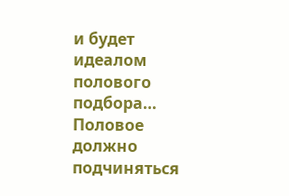и будет идеалом полового подбора… Половое должно подчиняться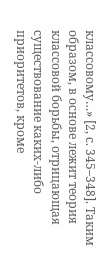классовому…» [2, с. 345–348]. Таким образом, в основе лежит теория классовой борьбы, отрицающая существование каких-либо приоритетов, кроме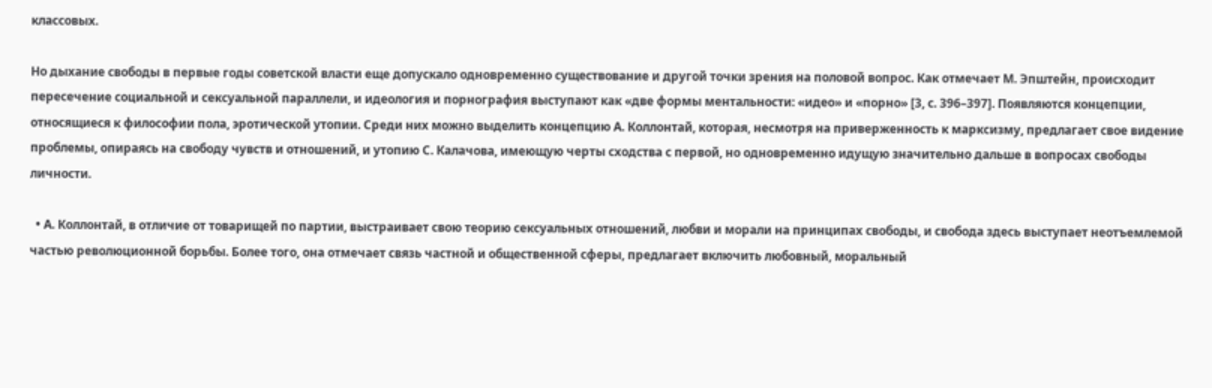классовых.

Но дыхание свободы в первые годы советской власти еще допускало одновременно существование и другой точки зрения на половой вопрос. Как отмечает М. Эпштейн, происходит пересечение социальной и сексуальной параллели, и идеология и порнография выступают как «две формы ментальности: «идео» и «порно» [3, с. 396–397]. Появляются концепции, относящиеся к философии пола, эротической утопии. Среди них можно выделить концепцию А. Коллонтай, которая, несмотря на приверженность к марксизму, предлагает свое видение проблемы, опираясь на свободу чувств и отношений, и утопию С. Калачова, имеющую черты сходства с первой, но одновременно идущую значительно дальше в вопросах свободы личности.

  • А. Коллонтай, в отличие от товарищей по партии, выстраивает свою теорию сексуальных отношений, любви и морали на принципах свободы, и свобода здесь выступает неотъемлемой частью революционной борьбы. Более того, она отмечает связь частной и общественной сферы, предлагает включить любовный, моральный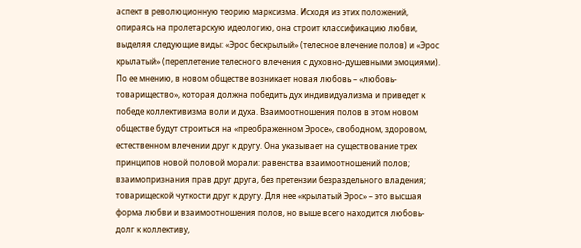аспект в революционную теорию марксизма. Исходя из этих положений, опираясь на пролетарскую идеологию, она строит классификацию любви, выделяя следующие виды: «Эрос бескрылый» (телесное влечение полов) и «Эрос крылатый» (переплетение телесного влечения с духовно-душевными эмоциями). По ее мнению, в новом обществе возникает новая любовь – «любовь-товарищество», которая должна победить дух индивидуализма и приведет к победе коллективизма воли и духа. Взаимоотношения полов в этом новом обществе будут строиться на «преображенном Эросе», свободном, здоровом, естественном влечении друг к другу. Она указывает на существование трех принципов новой половой морали: равенства взаимоотношений полов; взаимопризнания прав друг друга, без претензии безраздельного владения; товарищеской чуткости друг к другу. Для нее «крылатый Эрос» – это высшая форма любви и взаимоотношения полов, но выше всего находится любовь-долг к коллективу,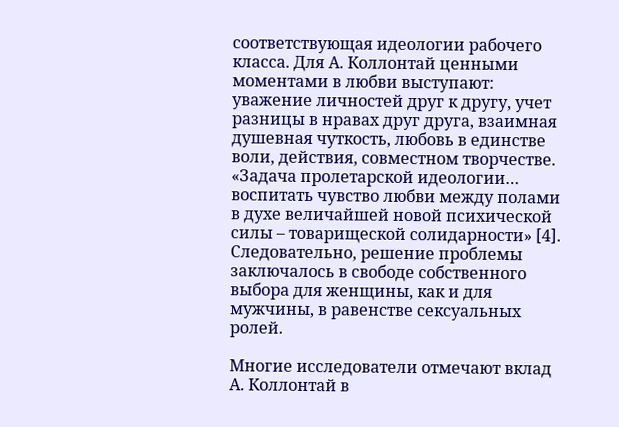соответствующая идеологии рабочего класса. Для А. Коллонтай ценными моментами в любви выступают: уважение личностей друг к другу, учет разницы в нравах друг друга, взаимная душевная чуткость, любовь в единстве воли, действия, совместном творчестве. «Задача пролетарской идеологии… воспитать чувство любви между полами в духе величайшей новой психической силы – товарищеской солидарности» [4]. Следовательно, решение проблемы заключалось в свободе собственного выбора для женщины, как и для мужчины, в равенстве сексуальных ролей.

Многие исследователи отмечают вклад А. Коллонтай в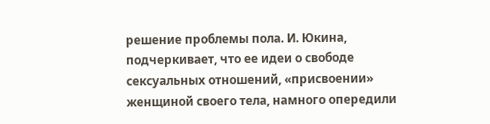решение проблемы пола. И. Юкина, подчеркивает, что ее идеи о свободе сексуальных отношений, «присвоении» женщиной своего тела, намного опередили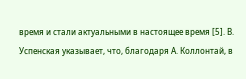время и стали актуальными в настоящее время [5]. В. Успенская указывает, что, благодаря А. Коллонтай, в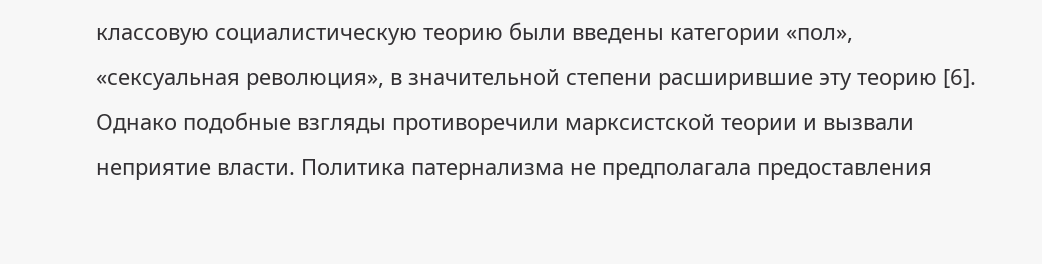классовую социалистическую теорию были введены категории «пол», «сексуальная революция», в значительной степени расширившие эту теорию [6]. Однако подобные взгляды противоречили марксистской теории и вызвали неприятие власти. Политика патернализма не предполагала предоставления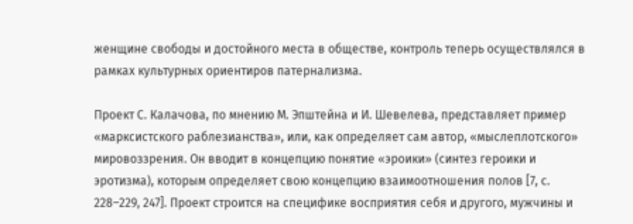женщине свободы и достойного места в обществе, контроль теперь осуществлялся в рамках культурных ориентиров патернализма.

Проект С. Калачова, по мнению М. Эпштейна и И. Шевелева, представляет пример «марксистского раблезианства», или, как определяет сам автор, «мыслеплотского» мировоззрения. Он вводит в концепцию понятие «эроики» (синтез героики и эротизма), которым определяет свою концепцию взаимоотношения полов [7, с. 228–229, 247]. Проект строится на специфике восприятия себя и другого, мужчины и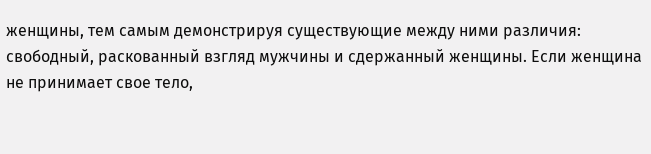женщины, тем самым демонстрируя существующие между ними различия: свободный, раскованный взгляд мужчины и сдержанный женщины. Если женщина не принимает свое тело,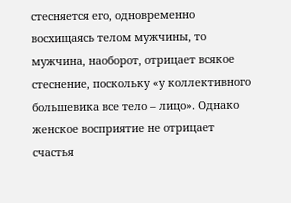стесняется его, одновременно восхищаясь телом мужчины, то мужчина, наоборот, отрицает всякое стеснение, поскольку «у коллективного большевика все тело – лицо». Однако женское восприятие не отрицает счастья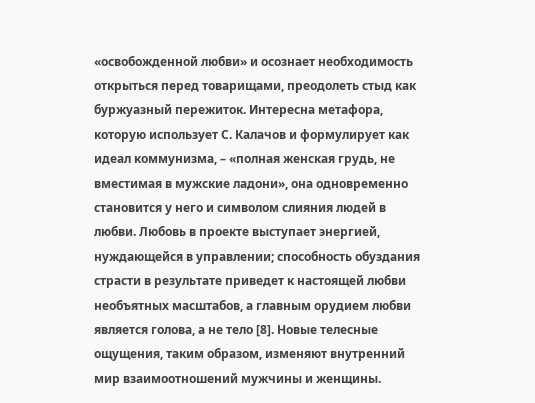«освобожденной любви» и осознает необходимость открыться перед товарищами, преодолеть стыд как буржуазный пережиток. Интересна метафора, которую использует С. Калачов и формулирует как идеал коммунизма, – «полная женская грудь, не вместимая в мужские ладони», она одновременно становится у него и символом слияния людей в любви. Любовь в проекте выступает энергией, нуждающейся в управлении; способность обуздания страсти в результате приведет к настоящей любви необъятных масштабов, а главным орудием любви является голова, а не тело [8]. Новые телесные ощущения, таким образом, изменяют внутренний мир взаимоотношений мужчины и женщины.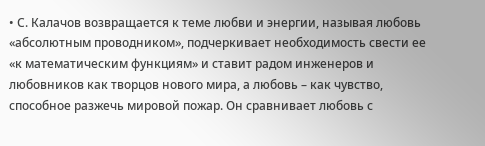• С. Калачов возвращается к теме любви и энергии, называя любовь «абсолютным проводником», подчеркивает необходимость свести ее «к математическим функциям» и ставит радом инженеров и любовников как творцов нового мира, а любовь – как чувство, способное разжечь мировой пожар. Он сравнивает любовь с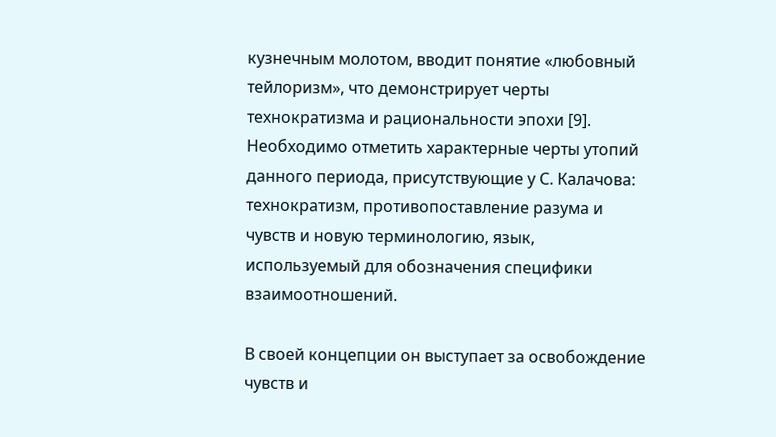кузнечным молотом, вводит понятие «любовный тейлоризм», что демонстрирует черты технократизма и рациональности эпохи [9]. Необходимо отметить характерные черты утопий данного периода, присутствующие у С. Калачова: технократизм, противопоставление разума и чувств и новую терминологию, язык, используемый для обозначения специфики взаимоотношений.

В своей концепции он выступает за освобождение чувств и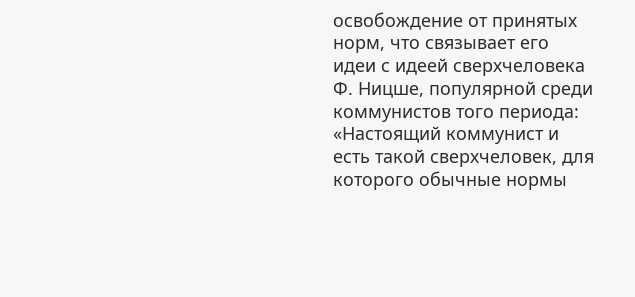освобождение от принятых норм, что связывает его идеи с идеей сверхчеловека Ф. Ницше, популярной среди коммунистов того периода: «Настоящий коммунист и есть такой сверхчеловек, для которого обычные нормы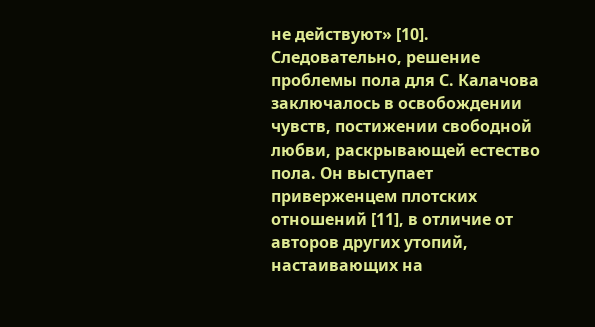не действуют» [10]. Следовательно, решение проблемы пола для С. Калачова заключалось в освобождении чувств, постижении свободной любви, раскрывающей естество пола. Он выступает приверженцем плотских отношений [11], в отличие от авторов других утопий, настаивающих на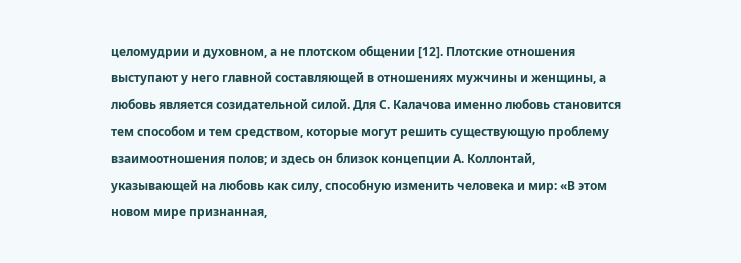целомудрии и духовном, а не плотском общении [12]. Плотские отношения выступают у него главной составляющей в отношениях мужчины и женщины, а любовь является созидательной силой. Для С. Калачова именно любовь становится тем способом и тем средством, которые могут решить существующую проблему взаимоотношения полов; и здесь он близок концепции А. Коллонтай, указывающей на любовь как силу, способную изменить человека и мир: «В этом новом мире признанная,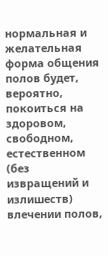нормальная и желательная форма общения полов будет, вероятно, покоиться на здоровом, свободном, естественном (без извращений и излишеств) влечении полов,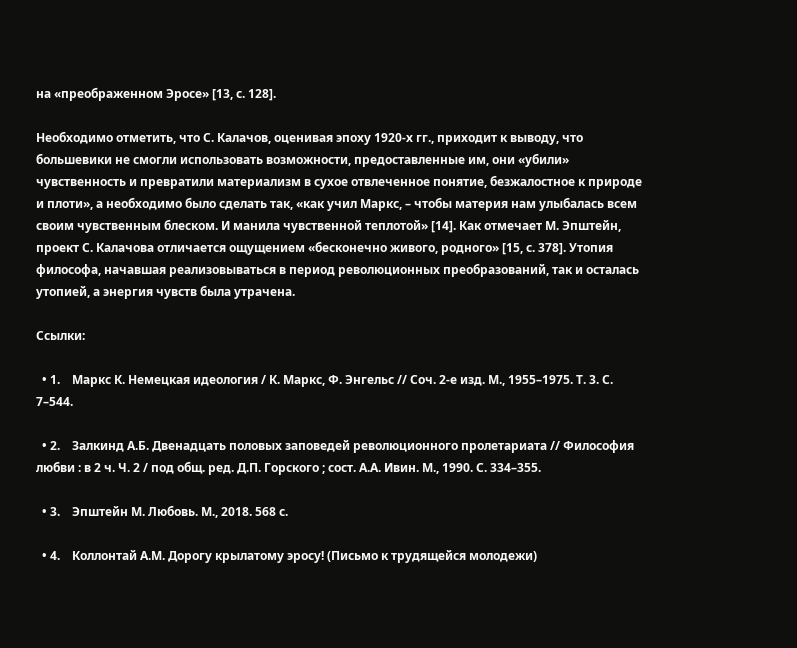на «преображенном Эросе» [13, с. 128].

Необходимо отметить, что С. Калачов, оценивая эпоху 1920-х гг., приходит к выводу, что большевики не смогли использовать возможности, предоставленные им, они «убили» чувственность и превратили материализм в сухое отвлеченное понятие, безжалостное к природе и плоти», а необходимо было сделать так, «как учил Маркс, – чтобы материя нам улыбалась всем своим чувственным блеском. И манила чувственной теплотой» [14]. Как отмечает М. Эпштейн, проект С. Калачова отличается ощущением «бесконечно живого, родного» [15, с. 378]. Утопия философа, начавшая реализовываться в период революционных преобразований, так и осталась утопией, а энергия чувств была утрачена.

Ссылки:

  • 1.    Маркс К. Немецкая идеология / К. Маркс, Ф. Энгельс // Соч. 2-е изд. М., 1955–1975. Т. 3. С. 7–544.

  • 2.    Залкинд А.Б. Двенадцать половых заповедей революционного пролетариата // Философия любви : в 2 ч. Ч. 2 / под общ. ред. Д.П. Горского ; сост. А.А. Ивин. М., 1990. С. 334–355.

  • 3.    Эпштейн М. Любовь. М., 2018. 568 с.

  • 4.    Коллонтай А.М. Дорогу крылатому эросу! (Письмо к трудящейся молодежи)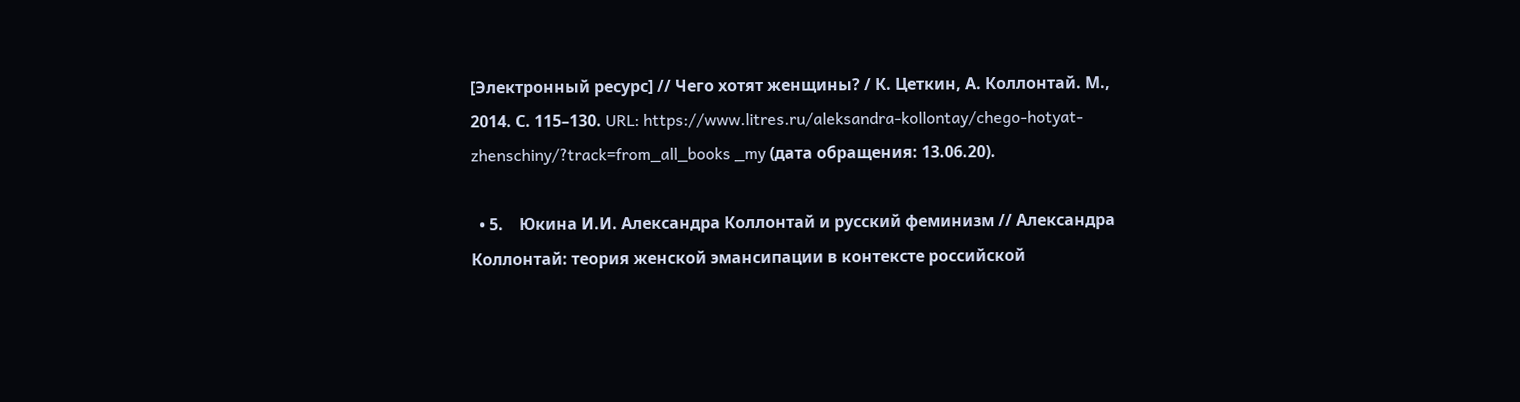[Электронный ресурс] // Чего хотят женщины? / К. Цеткин, А. Коллонтай. М., 2014. С. 115–130. URL: https://www.litres.ru/aleksandra-kollontay/chego-hotyat-zhenschiny/?track=from_all_books _my (дата обращения: 13.06.20).

  • 5.    Юкина И.И. Александра Коллонтай и русский феминизм // Александра Коллонтай: теория женской эмансипации в контексте российской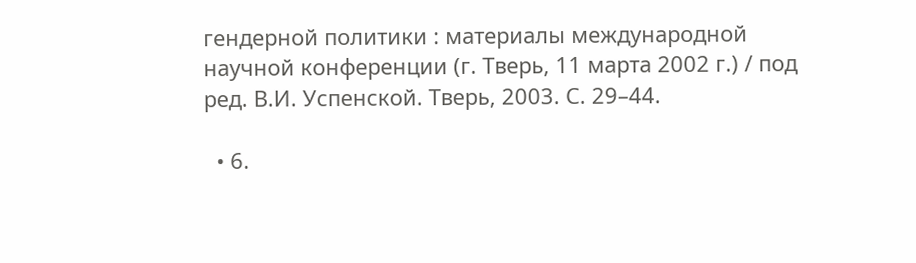гендерной политики : материалы международной научной конференции (г. Тверь, 11 марта 2002 г.) / под ред. В.И. Успенской. Тверь, 2003. С. 29–44.

  • 6.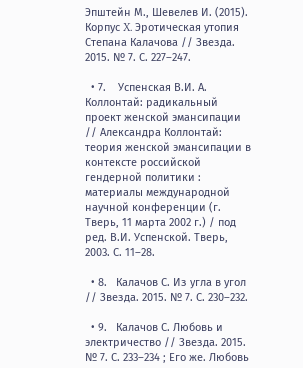Эпштейн М., Шевелев И. (2015). Корпус X. Эротическая утопия Степана Калачова // Звезда. 2015. № 7. С. 227–247.

  • 7.    Успенская В.И. А. Коллонтай: радикальный проект женской эмансипации // Александра Коллонтай: теория женской эмансипации в контексте российской гендерной политики : материалы международной научной конференции (г. Тверь, 11 марта 2002 г.) / под ред. В.И. Успенской. Тверь, 2003. С. 11–28.

  • 8.   Калачов С. Из угла в угол // Звезда. 2015. № 7. С. 230–232.

  • 9.   Калачов С. Любовь и электричество // Звезда. 2015. № 7. С. 233–234 ; Его же. Любовь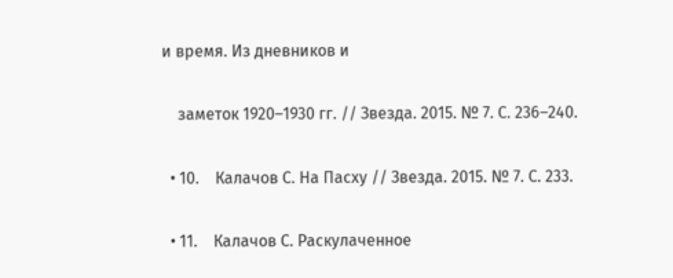и время. Из дневников и

    заметок 1920–1930 гг. // Звезда. 2015. № 7. С. 236–240.

  • 10.    Калачов С. На Пасху // Звезда. 2015. № 7. С. 233.

  • 11.    Калачов С. Раскулаченное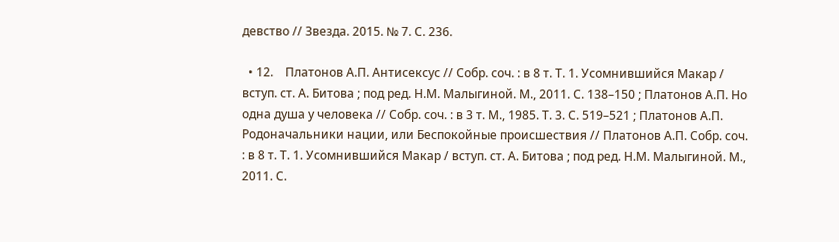девство // Звезда. 2015. № 7. С. 236.

  • 12.    Платонов А.П. Антисексус // Собр. соч. : в 8 т. Т. 1. Усомнившийся Макар / вступ. ст. А. Битова ; под ред. Н.М. Малыгиной. М., 2011. С. 138–150 ; Платонов А.П. Но одна душа у человека // Собр. соч. : в 3 т. М., 1985. Т. 3. С. 519–521 ; Платонов А.П. Родоначальники нации, или Беспокойные происшествия // Платонов А.П. Собр. соч. : в 8 т. Т. 1. Усомнившийся Макар / вступ. ст. А. Битова ; под ред. Н.М. Малыгиной. М., 2011. С.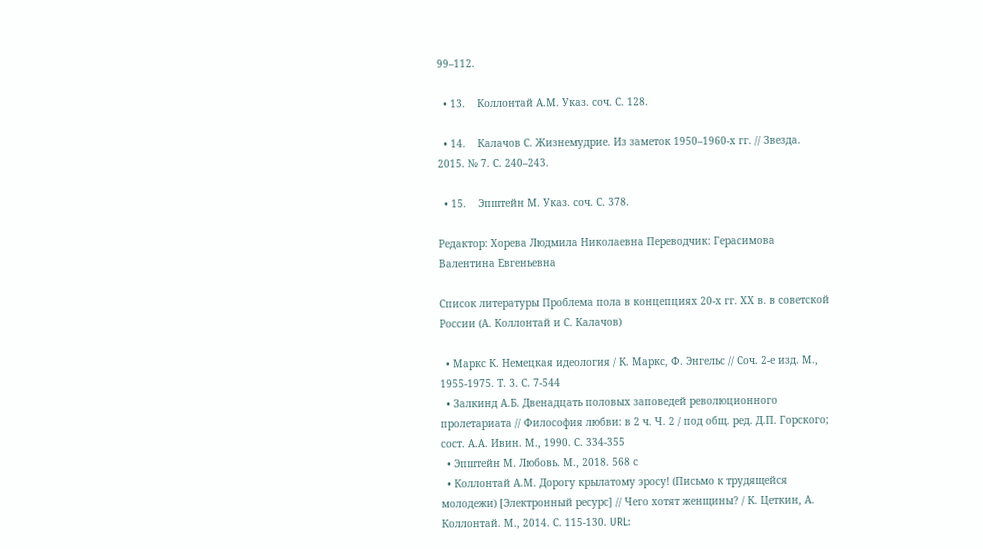99–112.

  • 13.    Коллонтай А.М. Указ. соч. С. 128.

  • 14.    Калачов С. Жизнемудрие. Из заметок 1950–1960-х гг. // Звезда. 2015. № 7. С. 240–243.

  • 15.    Эпштейн М. Указ. соч. С. 378.

Редактор: Хорева Людмила Николаевна Переводчик: Герасимова Валентина Евгеньевна

Список литературы Проблема пола в концепциях 20-х гг. ХХ в. в советской России (А. Коллонтай и С. Калачов)

  • Маркс К. Немецкая идеология / К. Маркс, Ф. Энгельс // Соч. 2-е изд. М., 1955-1975. Т. 3. С. 7-544
  • Залкинд А.Б. Двенадцать половых заповедей революционного пролетариата // Философия любви: в 2 ч. Ч. 2 / под общ. ред. Д.П. Горского; сост. А.А. Ивин. М., 1990. С. 334-355
  • Эпштейн М. Любовь. М., 2018. 568 с
  • Коллонтай А.М. Дорогу крылатому эросу! (Письмо к трудящейся молодежи) [Электронный ресурс] // Чего хотят женщины? / К. Цеткин, А. Коллонтай. М., 2014. С. 115-130. URL: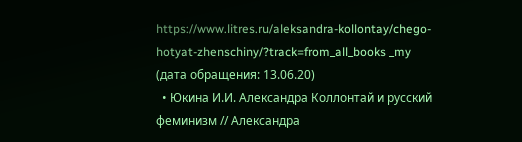https://www.litres.ru/aleksandra-kollontay/chego-hotyat-zhenschiny/?track=from_all_books _my (дата обращения: 13.06.20)
  • Юкина И.И. Александра Коллонтай и русский феминизм // Александра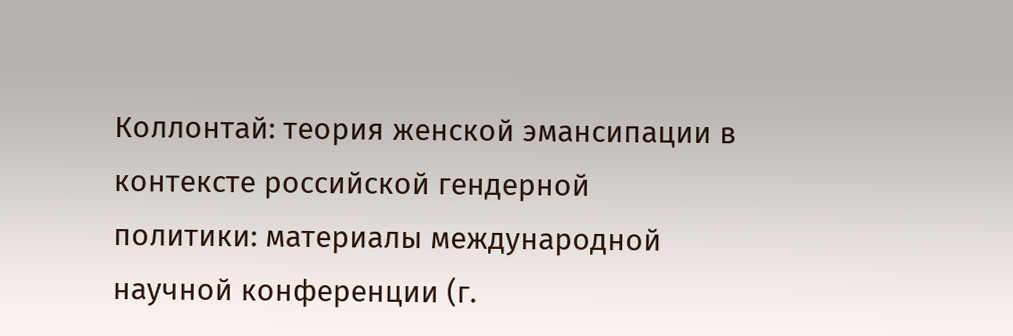Коллонтай: теория женской эмансипации в контексте российской гендерной политики: материалы международной научной конференции (г.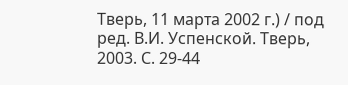Тверь, 11 марта 2002 г.) / под ред. В.И. Успенской. Тверь, 2003. С. 29-44